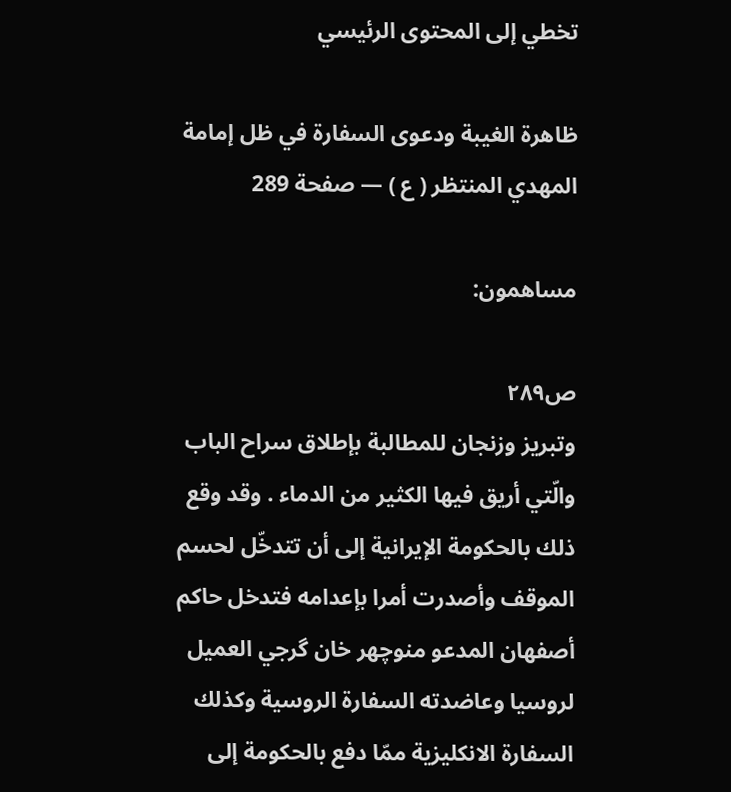تخطي إلى المحتوى الرئيسي

ظاهرة الغيبة ودعوى السفارة في ظل إمامة المهدي المنتظر ( ع ) — صفحة 289

مساهمون:

ص٢٨٩
وتبريز وزنجان للمطالبة بإطلاق سراح الباب والّتي أريق فيها الكثير من الدماء . وقد وقع ذلك بالحكومة الإيرانية إلى أن تتدخّل لحسم الموقف وأصدرت أمرا بإعدامه فتدخل حاكم أصفهان المدعو منوچهر خان گرجي العميل لروسيا وعاضدته السفارة الروسية وكذلك السفارة الانكليزية ممّا دفع بالحكومة إلى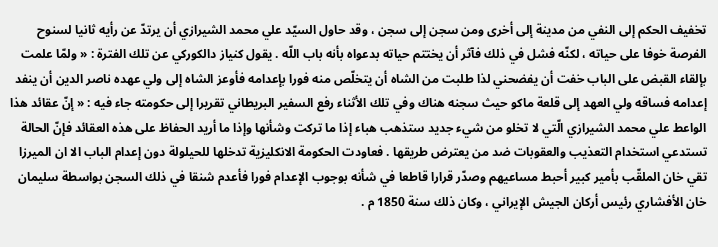تخفيف الحكم إلى النفي من مدينة إلى أخرى ومن سجن إلى سجن ، وقد حاول السيّد علي محمد الشيرازي أن يرتدّ عن رأيه ثانيا لسنوح الفرصة خوفا على حياته ، لكنّه فشل في ذلك فآثر أن يختتم حياته بدعواه بأنه باب اللّه . يقول كنياز دالكوركي عن تلك الفترة : « ولمّا علمت بإلقاء القبض على الباب خفت أن يفضحني لذا طلبت من الشاه أن يتخلّص منه فورا بإعدامه فأوعز الشاه إلى ولي عهده ناصر الدين أن ينفد إعدامه فساقه ولي العهد إلى قلعة ماكو حيث سجنه هناك وفي تلك الأثناء رفع السفير البريطاني تقريرا إلى حكومته جاء فيه : « إنّ عقائد هذا الواعط علي محمد الشيرازي الّتي لا تخلو من شيء جديد ستذهب هباء إذا ما تركت وشأنها وإذا ما أريد الحفاظ على هذه العقائد فإنّ الحالة تستدعي استخدام التعذيب والعقوبات ضد من يعترض طريقها . فعاودت الحكومة الانكليزية تدخلها للحيلولة دون إعدام الباب الا ان الميرزا تقي خان الملقّب بأمير كبير أحبط مساعيهم وصدّر قرارا قاطعا في شأنه بوجوب الإعدام فورا فأعدم شنقا في ذلك السجن بواسطة سليمان خان الأفشاري رئيس أركان الجيش الإيراني ، وكان ذلك سنة 1850 م .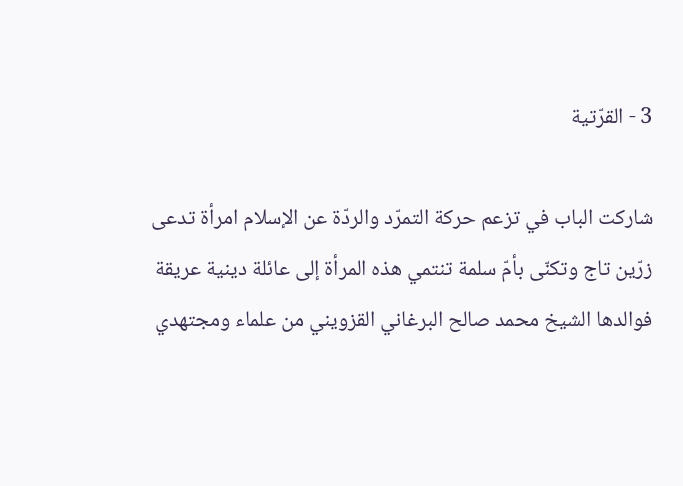3 - القرّتية

شاركت الباب في تزعم حركة التمرّد والردّة عن الإسلام امرأة تدعى زرّين تاج وتكنّى بأمّ سلمة تنتمي هذه المرأة إلى عائلة دينية عريقة فوالدها الشيخ محمد صالح البرغاني القزويني من علماء ومجتهدي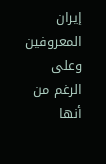إيران المعروفين وعلى الرغم من أنها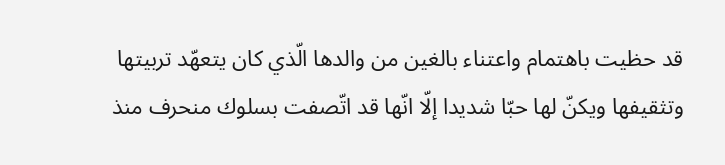قد حظيت باهتمام واعتناء بالغين من والدها الّذي كان يتعهّد تربيتها وتثقيفها ويكنّ لها حبّا شديدا إلّا انّها قد اتّصفت بسلوك منحرف منذ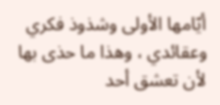أيّامها الأولى وشذوذ فكري وعقائدي ، وهذا ما حذى بها لأن تعشق أحد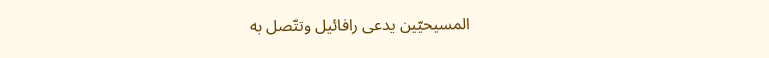المسيحيّين يدعى رافائيل وتتّصل به